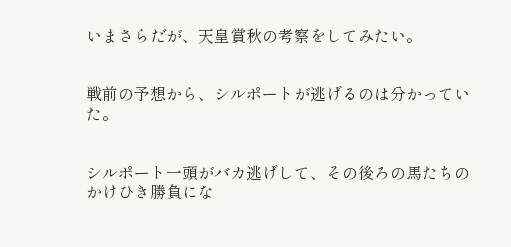いまさらだが、天皇賞秋の考察をしてみたい。


戦前の予想から、シルポートが逃げるのは分かっていた。


シルポート一頭がバカ逃げして、その後ろの馬たちのかけひき勝負にな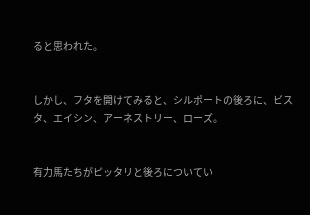ると思われた。


しかし、フタを開けてみると、シルポートの後ろに、ビスタ、エイシン、アーネストリー、ローズ。


有力馬たちがピッタリと後ろについてい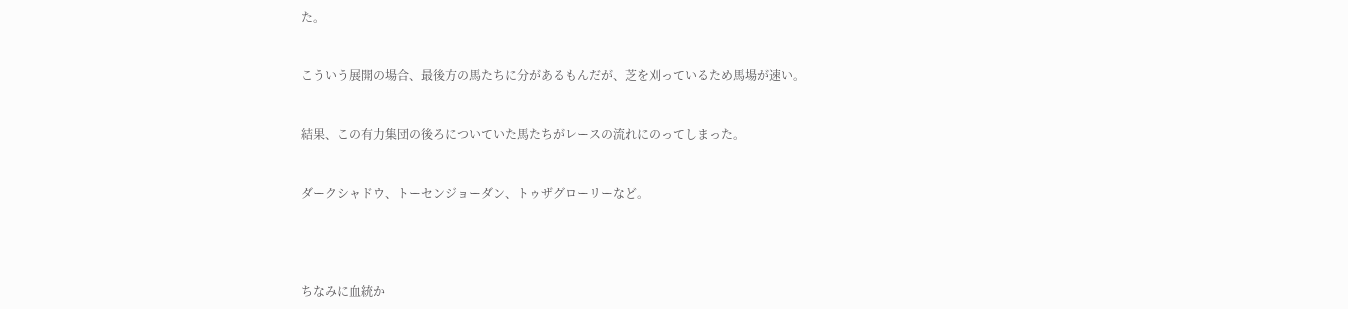た。


こういう展開の場合、最後方の馬たちに分があるもんだが、芝を刈っているため馬場が速い。


結果、この有力集団の後ろについていた馬たちがレースの流れにのってしまった。


ダークシャドウ、トーセンジョーダン、トゥザグローリーなど。




ちなみに血統か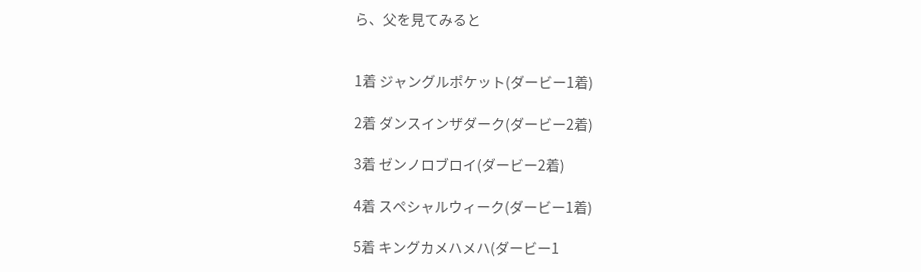ら、父を見てみると


1着 ジャングルポケット(ダービー1着)

2着 ダンスインザダーク(ダービー2着)

3着 ゼンノロブロイ(ダービー2着)

4着 スペシャルウィーク(ダービー1着)

5着 キングカメハメハ(ダービー1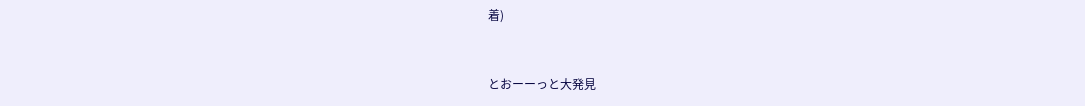着)


とおーーっと大発見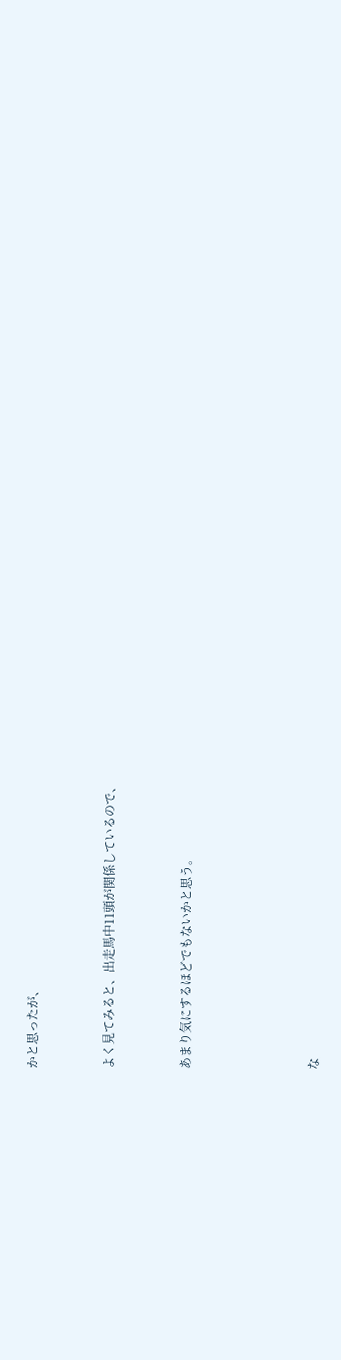かと思ったが、


よく見てみると、出走馬中11頭が関係しているので、


あまり気にするほどでもないかと思う。




な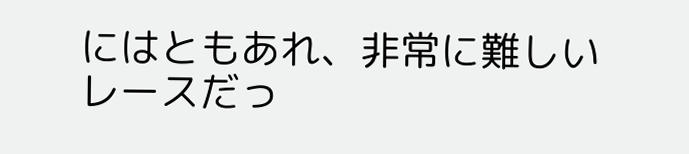にはともあれ、非常に難しいレースだっ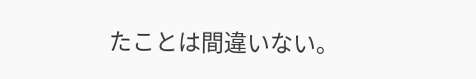たことは間違いない。